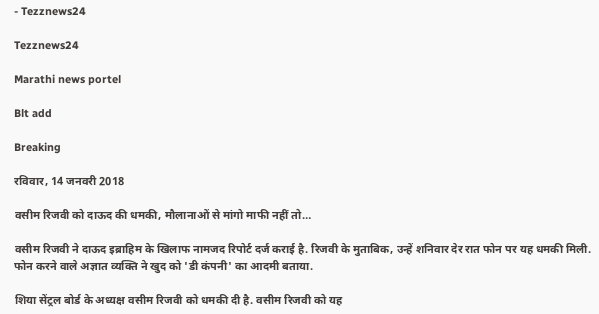- Tezznews24

Tezznews24

Marathi news portel

Blt add

Breaking

रविवार, 14 जनवरी 2018

वसीम रिजवी को दाऊद की धमकी, मौलानाओं से मांगो माफी नहीं तो…

वसीम रिजवी ने दाऊद इब्राहिम के खिलाफ नामजद रिपोर्ट दर्ज कराई है. रिजवी के मुताबिक, उन्हें शनिवार देर रात फोन पर यह धमकी मिली. फोन करने वाले अज्ञात व्यक्ति ने खुद को 'डी कंपनी' का आदमी बताया.

शिया सेंट्रल बोर्ड के अध्यक्ष वसीम रिजवी को धमकी दी है. वसीम रिजवी को यह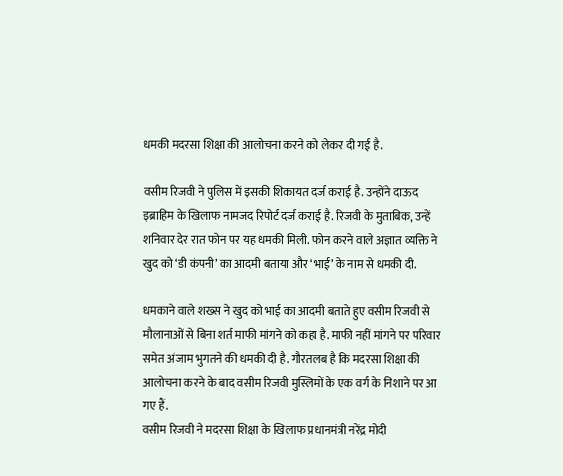धमकी मदरसा शिक्षा की आलोचना करने को लेकर दी गई है.

वसीम रिजवी ने पुलिस में इसकी शिकायत दर्ज कराई है. उन्होंने दाऊद इब्राहिम के खिलाफ नामजद रिपोर्ट दर्ज कराई है. रिजवी के मुताबिक, उन्हें शनिवार देर रात फोन पर यह धमकी मिली. फोन करने वाले अज्ञात व्यक्ति ने खुद को ‘डी कंपनी’ का आदमी बताया और ‘भाई’ के नाम से धमकी दी.

धमकाने वाले शख्स ने खुद को भाई का आदमी बताते हुए वसीम रिजवी से मौलानाओं से बिना शर्त माफी मांगने को कहा है. माफी नहीं मांगने पर परिवार समेत अंजाम भुगतने की धमकी दी है. गौरतलब है कि मदरसा शिक्षा की आलोचना करने के बाद वसीम रिजवी मुस्लिमों के एक वर्ग के निशाने पर आ गए हैं.
वसीम रिजवी ने मदरसा शिक्षा के खिलाफ प्रधानमंत्री नरेंद्र मोदी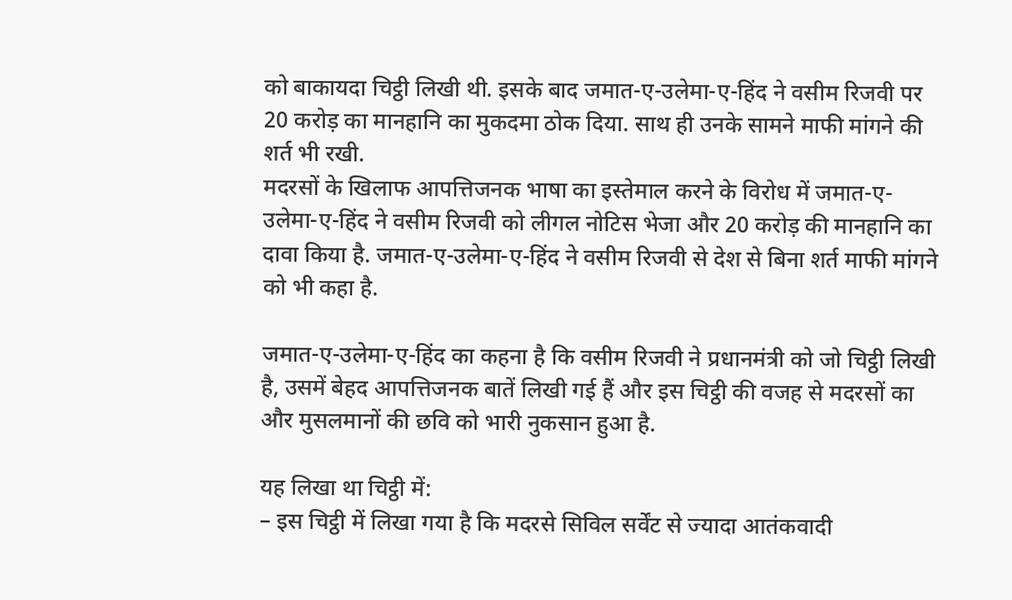को बाकायदा चिट्ठी लिखी थी. इसके बाद जमात-ए-उलेमा-ए-हिंद ने वसीम रिजवी पर 20 करोड़ का मानहानि का मुकदमा ठोक दिया. साथ ही उनके सामने माफी मांगने की शर्त भी रखी.
मदरसों के खिलाफ आपत्तिजनक भाषा का इस्तेमाल करने के विरोध में जमात-ए-उलेमा-ए-हिंद ने वसीम रिजवी को लीगल नोटिस भेजा और 20 करोड़ की मानहानि का दावा किया है. जमात-ए-उलेमा-ए-हिंद ने वसीम रिजवी से देश से बिना शर्त माफी मांगने को भी कहा है.

जमात-ए-उलेमा-ए-हिंद का कहना है कि वसीम रिजवी ने प्रधानमंत्री को जो चिट्ठी लिखी है, उसमें बेहद आपत्तिजनक बातें लिखी गई हैं और इस चिट्ठी की वजह से मदरसों का और मुसलमानों की छवि को भारी नुकसान हुआ है.

यह लिखा था चिट्ठी में:
– इस चिट्ठी में लिखा गया है कि मदरसे सिविल सर्वेंट से ज्यादा आतंकवादी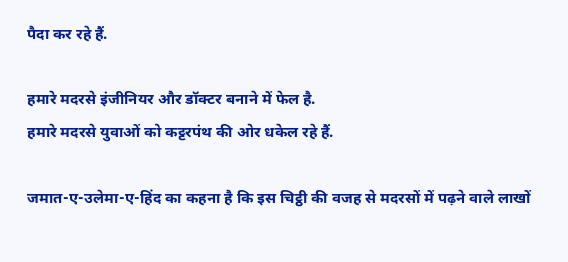पैदा कर रहे हैं.

हमारे मदरसे इंजीनियर और डॉक्टर बनाने में फेल है.
हमारे मदरसे युवाओं को कट्टरपंथ की ओर धकेल रहे हैं.

जमात-ए-उलेमा-ए-हिंद का कहना है कि इस चिट्ठी की वजह से मदरसों में पढ़ने वाले लाखों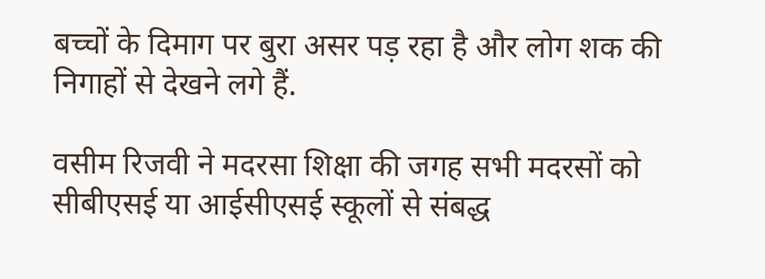बच्चों के दिमाग पर बुरा असर पड़ रहा है और लोग शक की निगाहों से देखने लगे हैं.

वसीम रिजवी ने मदरसा शिक्षा की जगह सभी मदरसों को सीबीएसई या आईसीएसई स्कूलों से संबद्ध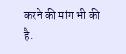करने की मांग भी की है.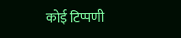कोई टिप्पणी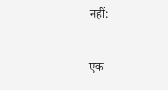नहीं:

एक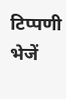टिप्पणी भेजें